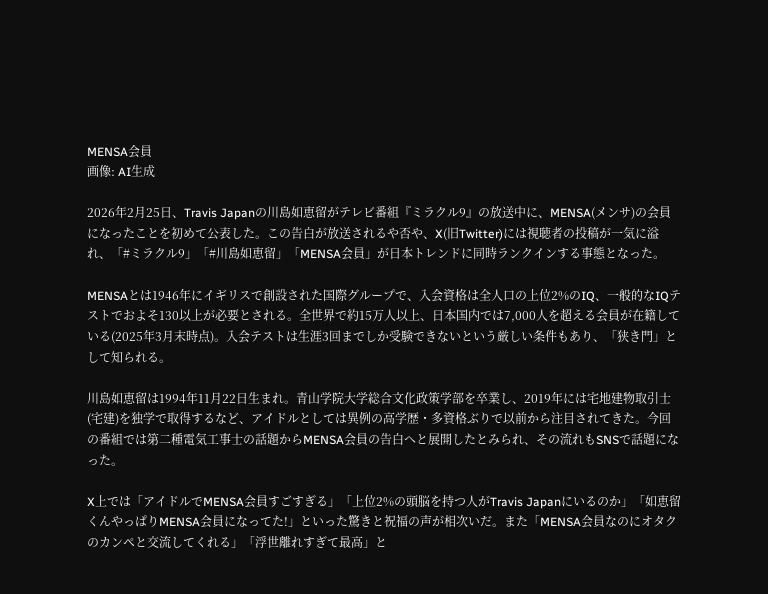MENSA会員
画像: AI生成

2026年2月25日、Travis Japanの川島如恵留がテレビ番組『ミラクル9』の放送中に、MENSA(メンサ)の会員になったことを初めて公表した。この告白が放送されるや否や、X(旧Twitter)には視聴者の投稿が一気に溢れ、「#ミラクル9」「#川島如恵留」「MENSA会員」が日本トレンドに同時ランクインする事態となった。

MENSAとは1946年にイギリスで創設された国際グループで、入会資格は全人口の上位2%のIQ、一般的なIQテストでおよそ130以上が必要とされる。全世界で約15万人以上、日本国内では7,000人を超える会員が在籍している(2025年3月末時点)。入会テストは生涯3回までしか受験できないという厳しい条件もあり、「狭き門」として知られる。

川島如恵留は1994年11月22日生まれ。青山学院大学総合文化政策学部を卒業し、2019年には宅地建物取引士(宅建)を独学で取得するなど、アイドルとしては異例の高学歴・多資格ぶりで以前から注目されてきた。今回の番組では第二種電気工事士の話題からMENSA会員の告白へと展開したとみられ、その流れもSNSで話題になった。

X上では「アイドルでMENSA会員すごすぎる」「上位2%の頭脳を持つ人がTravis Japanにいるのか」「如恵留くんやっぱりMENSA会員になってた!」といった驚きと祝福の声が相次いだ。また「MENSA会員なのにオタクのカンペと交流してくれる」「浮世離れすぎて最高」と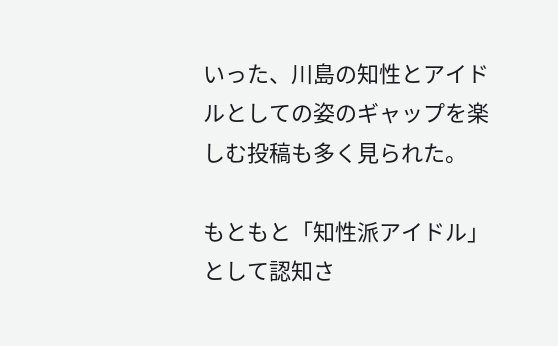いった、川島の知性とアイドルとしての姿のギャップを楽しむ投稿も多く見られた。

もともと「知性派アイドル」として認知さ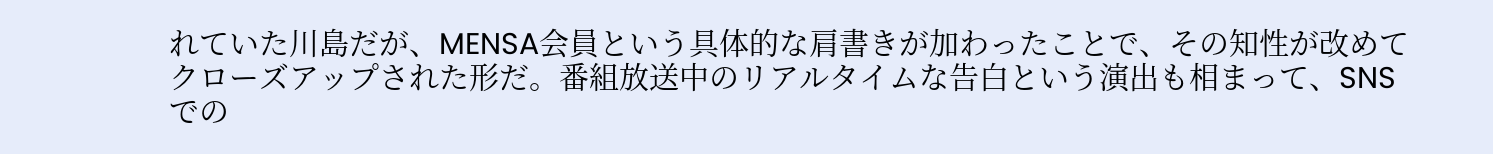れていた川島だが、MENSA会員という具体的な肩書きが加わったことで、その知性が改めてクローズアップされた形だ。番組放送中のリアルタイムな告白という演出も相まって、SNSでの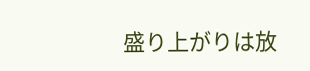盛り上がりは放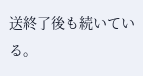送終了後も続いている。